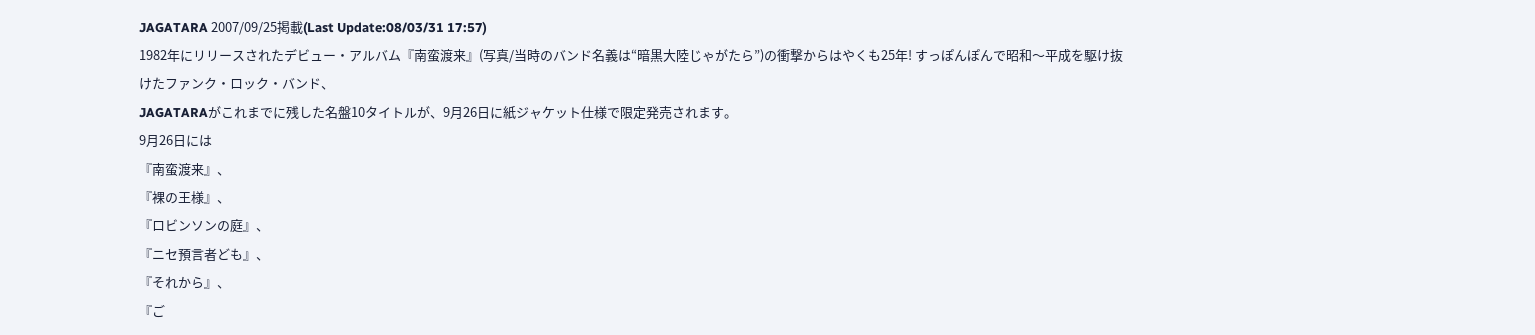JAGATARA 2007/09/25掲載(Last Update:08/03/31 17:57)
1982年にリリースされたデビュー・アルバム『南蛮渡来』(写真/当時のバンド名義は“暗黒大陸じゃがたら”)の衝撃からはやくも25年! すっぽんぽんで昭和〜平成を駆け抜けたファンク・ロック・バンド、
JAGATARAがこれまでに残した名盤10タイトルが、9月26日に紙ジャケット仕様で限定発売されます。
9月26日には
『南蛮渡来』、
『裸の王様』、
『ロビンソンの庭』、
『ニセ預言者ども』、
『それから』、
『ご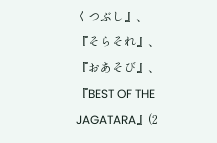くつぶし』、
『そらそれ』、
『おあそび』、
『BEST OF THE JAGATARA』(2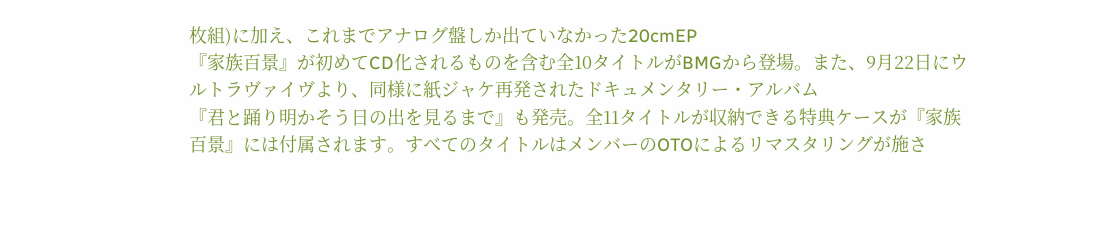枚組)に加え、これまでアナログ盤しか出ていなかった20cmEP
『家族百景』が初めてCD化されるものを含む全10タイトルがBMGから登場。また、9月22日にウルトラヴァイヴより、同様に紙ジャケ再発されたドキュメンタリー・アルバム
『君と踊り明かそう日の出を見るまで』も発売。全11タイトルが収納できる特典ケースが『家族百景』には付属されます。すべてのタイトルはメンバーのOTOによるリマスタリングが施さ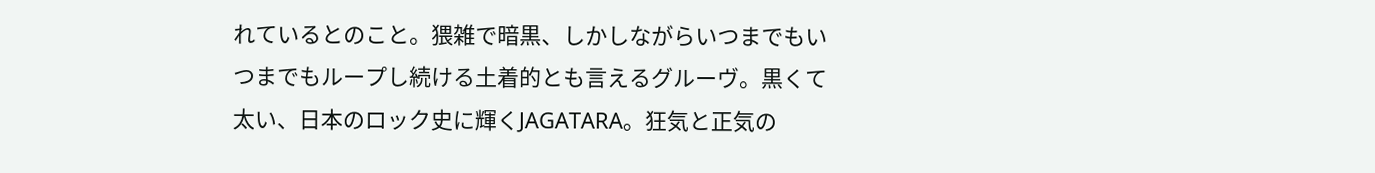れているとのこと。猥雑で暗黒、しかしながらいつまでもいつまでもループし続ける土着的とも言えるグルーヴ。黒くて太い、日本のロック史に輝くJAGATARA。狂気と正気の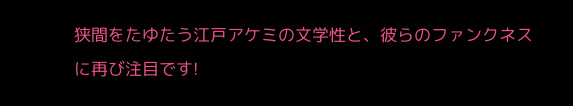狭間をたゆたう江戸アケミの文学性と、彼らのファンクネスに再び注目です!